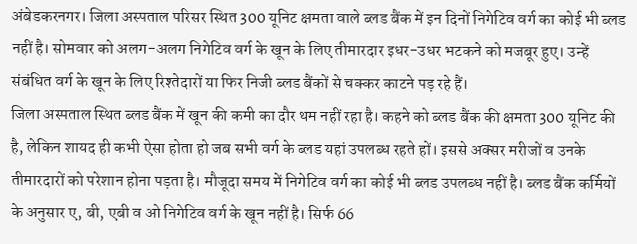अंबेडकरनगर। जिला अस्पताल परिसर स्थित 300 यूनिट क्षमता वाले ब्लड बैंक में इन दिनों निगेटिव वर्ग का कोई भी ब्लड नहीं है। सोमवार को अलग-अलग निगेटिव वर्ग के खून के लिए तीमारदार इधर-उधर भटकने को मजबूर हुए। उन्हें संबंधित वर्ग के खून के लिए रिश्तेदारों या फिर निजी ब्लड बैंकों से चक्कर काटने पड़ रहे हैं।
जिला अस्पताल स्थित ब्लड बैंक में खून की कमी का दौर थम नहीं रहा है। कहने को ब्लड बैंक की क्षमता 300 यूनिट की है, लेकिन शायद ही कभी ऐसा होता हो जब सभी वर्ग के ब्लड यहां उपलब्ध रहते हों। इससे अक्सर मरीजों व उनके तीमारदारों को परेशान होना पड़ता है। मौजूदा समय में निगेटिव वर्ग का कोई भी ब्लड उपलब्ध नहीं है। ब्लड बैंक कर्मियों के अनुसार ए, बी, एबी व ओ निगेटिव वर्ग के खून नहीं है। सिर्फ 66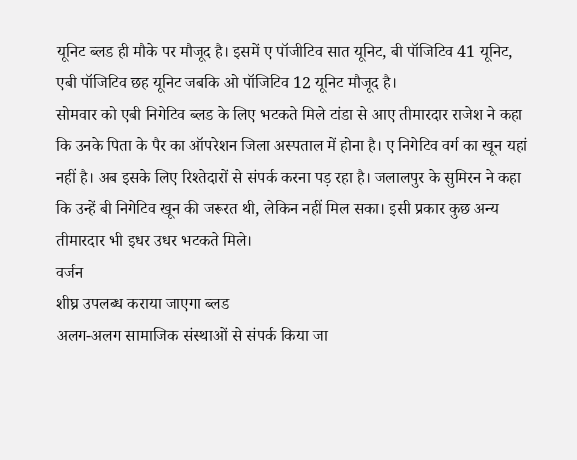यूनिट ब्लड ही मौके पर मौजूद है। इसमें ए पॉजीटिव सात यूनिट, बी पॉजिटिव 41 यूनिट, एबी पॉजिटिव छह यूनिट जबकि ओ पॉजिटिव 12 यूनिट मौजूद है।
सोमवार को एबी निगेटिव ब्लड के लिए भटकते मिले टांडा से आए तीमारदार राजेश ने कहा कि उनके पिता के पैर का ऑपरेशन जिला अस्पताल में होना है। ए निगेटिव वर्ग का खून यहां नहीं है। अब इसके लिए रिश्तेदारों से संपर्क करना पड़ रहा है। जलालपुर के सुमिरन ने कहा कि उन्हें बी निगेटिव खून की जरूरत थी, लेकिन नहीं मिल सका। इसी प्रकार कुछ अन्य तीमारदार भी इधर उधर भटकते मिले।
वर्जन
शीघ्र उपलब्ध कराया जाएगा ब्लड
अलग-अलग सामाजिक संस्थाओं से संपर्क किया जा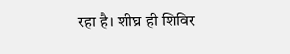रहा है। शीघ्र ही शिविर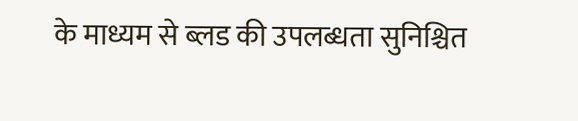के माध्यम से ब्लड की उपलब्धता सुनिश्चित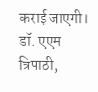कराई जाएगी।
डॉ. एएम त्रिपाठी,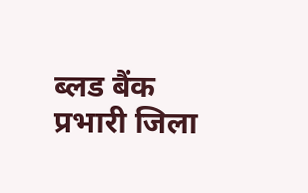ब्लड बैंक प्रभारी जिला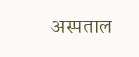अस्पताल